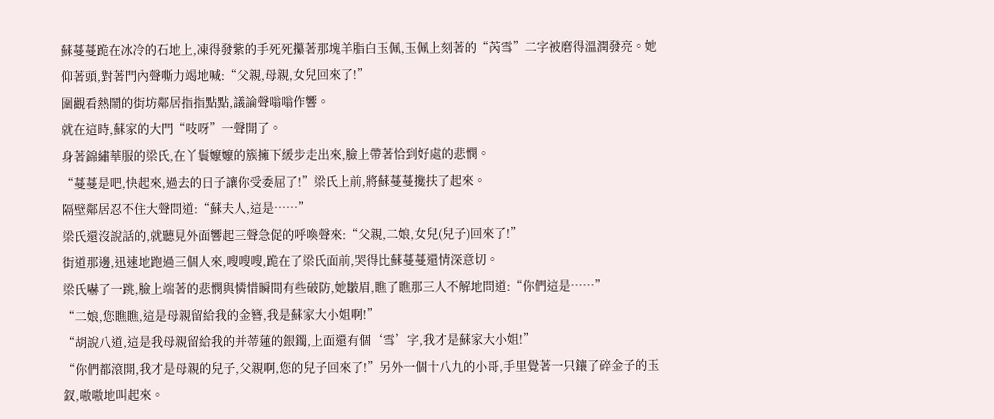蘇蔓蔓跪在冰冷的石地上,凍得發紫的手死死攥著那塊羊脂白玉佩,玉佩上刻著的“芮雪”二字被磨得溫潤發亮。她仰著頭,對著門內聲嘶力竭地喊:“父親,母親,女兒回來了!”
圍觀看熱鬧的街坊鄰居指指點點,議論聲嗡嗡作響。
就在這時,蘇家的大門“吱呀”一聲開了。
身著錦繡華服的梁氏,在丫鬟嬤嬤的簇擁下緩步走出來,臉上帶著恰到好處的悲憫。
“蔓蔓是吧,快起來,過去的日子讓你受委屈了!”梁氏上前,將蘇蔓蔓攙扶了起來。
隔壁鄰居忍不住大聲問道:“蘇夫人,這是……”
梁氏還沒說話的,就聽見外面響起三聲急促的呼喚聲來:“父親,二娘,女兒(兒子)回來了!”
街道那邊,迅速地跑過三個人來,嗖嗖嗖,跪在了梁氏面前,哭得比蘇蔓蔓還情深意切。
梁氏嚇了一跳,臉上端著的悲憫與憐惜瞬間有些破防,她皺眉,瞧了瞧那三人不解地問道:“你們這是……”
“二娘,您瞧瞧,這是母親留給我的金簪,我是蘇家大小姐啊!”
“胡說八道,這是我母親留給我的并蒂蓮的銀鐲,上面還有個‘雪’字,我才是蘇家大小姐!”
“你們都滾開,我才是母親的兒子,父親啊,您的兒子回來了!”另外一個十八九的小哥,手里覺著一只鑲了碎金子的玉釵,嗷嗷地叫起來。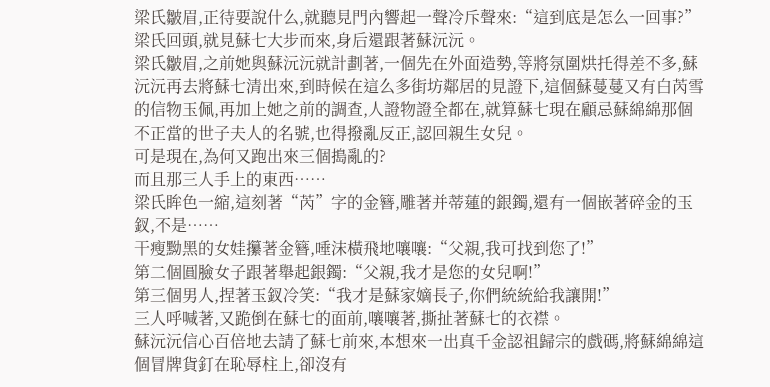梁氏皺眉,正待要說什么,就聽見門內響起一聲冷斥聲來:“這到底是怎么一回事?”
梁氏回頭,就見蘇七大步而來,身后還跟著蘇沅沅。
梁氏皺眉,之前她與蘇沅沅就計劃著,一個先在外面造勢,等將氛圍烘托得差不多,蘇沅沅再去將蘇七清出來,到時候在這么多街坊鄰居的見證下,這個蘇蔓蔓又有白芮雪的信物玉佩,再加上她之前的調查,人證物證全都在,就算蘇七現在顧忌蘇綿綿那個不正當的世子夫人的名號,也得撥亂反正,認回親生女兒。
可是現在,為何又跑出來三個搗亂的?
而且那三人手上的東西……
梁氏眸色一縮,這刻著“芮”字的金簪,雕著并蒂蓮的銀鐲,還有一個嵌著碎金的玉釵,不是……
干瘦黝黑的女娃攥著金簪,唾沫橫飛地嚷嚷:“父親,我可找到您了!”
第二個圓臉女子跟著舉起銀鐲:“父親,我才是您的女兒啊!”
第三個男人,捏著玉釵冷笑:“我才是蘇家嫡長子,你們統統給我讓開!”
三人呼喊著,又跪倒在蘇七的面前,嚷嚷著,撕扯著蘇七的衣襟。
蘇沅沅信心百倍地去請了蘇七前來,本想來一出真千金認祖歸宗的戲碼,將蘇綿綿這個冒牌貨釘在恥辱柱上,卻沒有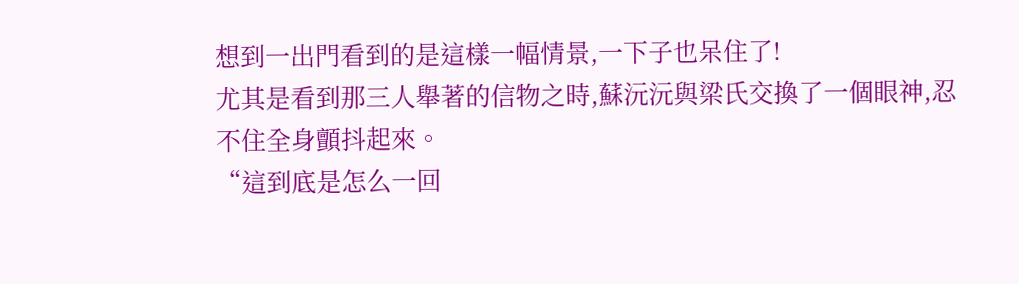想到一出門看到的是這樣一幅情景,一下子也呆住了!
尤其是看到那三人舉著的信物之時,蘇沅沅與梁氏交換了一個眼神,忍不住全身顫抖起來。
“這到底是怎么一回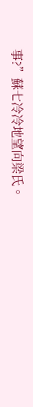事?”蘇七冷冷地望向梁氏。